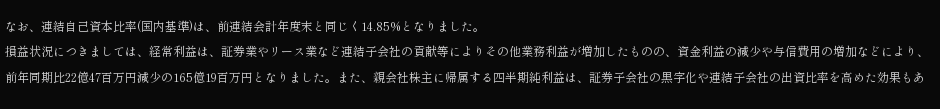なお、連結自己資本比率(国内基準)は、前連結会計年度末と同じく14.85%となりました。
損益状況につきましては、経常利益は、証券業やリース業など連結子会社の貢献等によりその他業務利益が増加したものの、資金利益の減少や与信費用の増加などにより、前年同期比22億47百万円減少の165億19百万円となりました。また、親会社株主に帰属する四半期純利益は、証券子会社の黒字化や連結子会社の出資比率を高めた効果もあ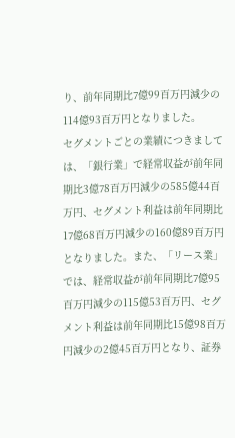り、前年同期比7億99百万円減少の114億93百万円となりました。
セグメントごとの業績につきましては、「銀行業」で経常収益が前年同期比3億78百万円減少の585億44百万円、セグメント利益は前年同期比17億68百万円減少の160億89百万円となりました。また、「リース業」では、経常収益が前年同期比7億95百万円減少の115億53百万円、セグメント利益は前年同期比15億98百万円減少の2億45百万円となり、証券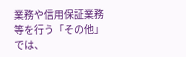業務や信用保証業務等を行う「その他」では、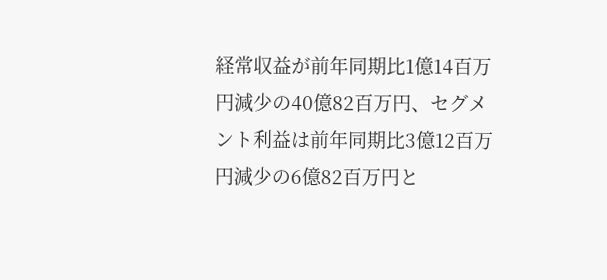経常収益が前年同期比1億14百万円減少の40億82百万円、セグメント利益は前年同期比3億12百万円減少の6億82百万円と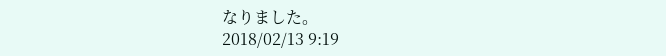なりました。
2018/02/13 9:19